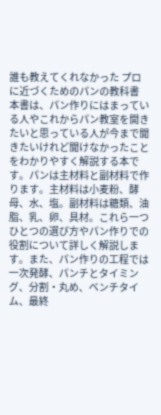誰も教えてくれなかった プロに近づくためのパンの教科書
本書は、パン作りにはまっている人やこれからパン教室を開きたいと思っている人が今まで聞きたいけれど聞けなかったことをわかりやすく解説する本です。パンは主材料と副材料で作ります。主材料は小麦粉、酵母、水、塩。副材料は糖類、油脂、乳、卵、具材。これら一つひとつの選び方やパン作りでの役割について詳しく解説します。また、パン作りの工程では一次発酵、パンチとタイミング、分割・丸め、ベンチタイム、最終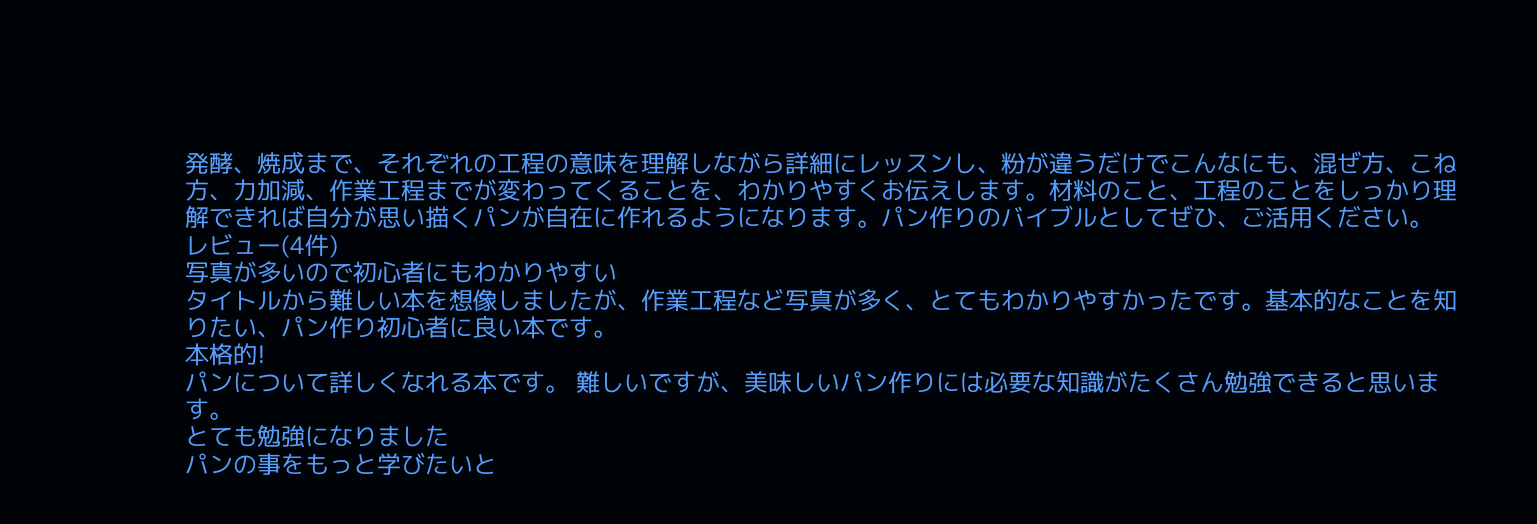発酵、焼成まで、それぞれの工程の意味を理解しながら詳細にレッスンし、粉が違うだけでこんなにも、混ぜ方、こね方、力加減、作業工程までが変わってくることを、わかりやすくお伝えします。材料のこと、工程のことをしっかり理解できれば自分が思い描くパンが自在に作れるようになります。パン作りのバイブルとしてぜひ、ご活用ください。
レビュー(4件)
写真が多いので初心者にもわかりやすい
タイトルから難しい本を想像しましたが、作業工程など写真が多く、とてもわかりやすかったです。基本的なことを知りたい、パン作り初心者に良い本です。
本格的!
パンについて詳しくなれる本です。 難しいですが、美味しいパン作りには必要な知識がたくさん勉強できると思います。
とても勉強になりました
パンの事をもっと学びたいと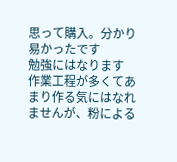思って購入。分かり易かったです
勉強にはなります
作業工程が多くてあまり作る気にはなれませんが、粉による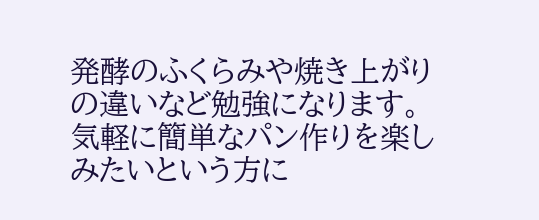発酵のふくらみや焼き上がりの違いなど勉強になります。 気軽に簡単なパン作りを楽しみたいという方に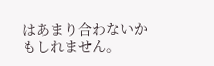はあまり合わないかもしれません。